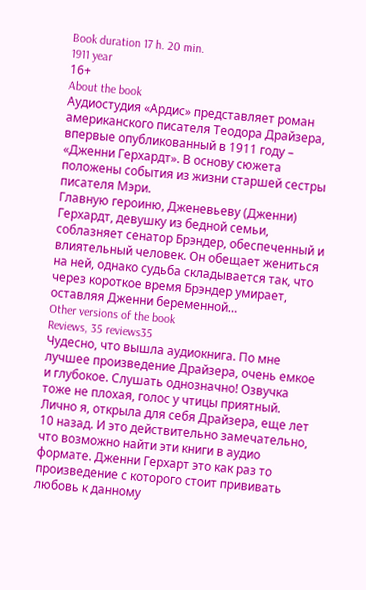Book duration 17 h. 20 min.
1911 year
16+
About the book
Аудиостудия «Ардис» представляет роман американского писателя Теодора Драйзера, впервые опубликованный в 1911 году – «Дженни Герхардт». В основу сюжета положены события из жизни старшей сестры писателя Мэри.
Главную героиню, Дженевьеву (Дженни) Герхардт, девушку из бедной семьи, соблазняет сенатор Брэндер, обеспеченный и влиятельный человек. Он обещает жениться на ней, однако судьба складывается так, что через короткое время Брэндер умирает, оставляя Дженни беременной…
Other versions of the book
Reviews, 35 reviews35
Чудесно, что вышла аудиокнига. По мне лучшее произведение Драйзера, очень емкое и глубокое. Слушать однозначно! Озвучка тоже не плохая, голос у чтицы приятный.
Лично я, открыла для себя Драйзера, еще лет 10 назад. И это действительно замечательно, что возможно найти эти книги в аудио формате. Дженни Герхарт это как раз то произведение с которого стоит прививать любовь к данному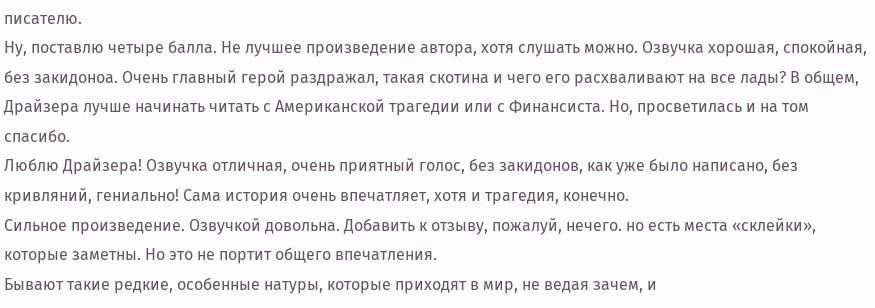писателю.
Ну, поставлю четыре балла. Не лучшее произведение автора, хотя слушать можно. Озвучка хорошая, спокойная, без закидоноа. Очень главный герой раздражал, такая скотина и чего его расхваливают на все лады? В общем, Драйзера лучше начинать читать с Американской трагедии или с Финансиста. Но, просветилась и на том спасибо.
Люблю Драйзера! Озвучка отличная, очень приятный голос, без закидонов, как уже было написано, без кривляний, гениально! Сама история очень впечатляет, хотя и трагедия, конечно.
Сильное произведение. Озвучкой довольна. Добавить к отзыву, пожалуй, нечего. но есть места «склейки», которые заметны. Но это не портит общего впечатления.
Бывают такие редкие, особенные натуры, которые приходят в мир, не ведая зачем, и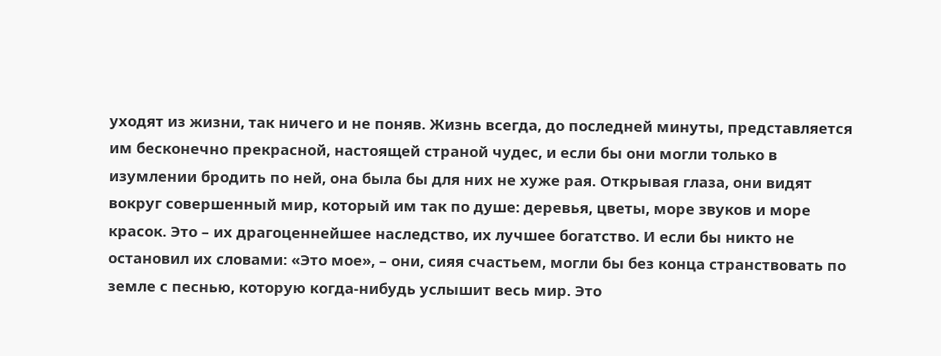уходят из жизни, так ничего и не поняв. Жизнь всегда, до последней минуты, представляется им бесконечно прекрасной, настоящей страной чудес, и если бы они могли только в изумлении бродить по ней, она была бы для них не хуже рая. Открывая глаза, они видят вокруг совершенный мир, который им так по душе: деревья, цветы, море звуков и море красок. Это – их драгоценнейшее наследство, их лучшее богатство. И если бы никто не остановил их словами: «Это мое», – они, сияя счастьем, могли бы без конца странствовать по земле с песнью, которую когда-нибудь услышит весь мир. Это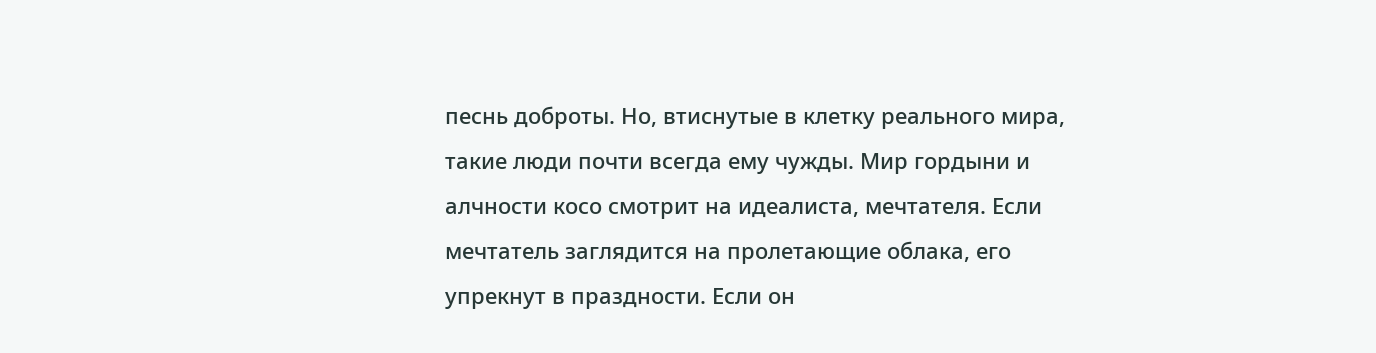песнь доброты. Но, втиснутые в клетку реального мира, такие люди почти всегда ему чужды. Мир гордыни и алчности косо смотрит на идеалиста, мечтателя. Если мечтатель заглядится на пролетающие облака, его упрекнут в праздности. Если он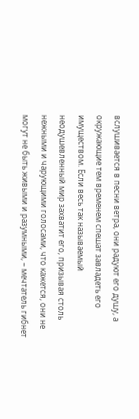вслушивается в песни ветра, они радуют его душу, а окружающие тем временем спешат завладеть его имуществом. Если весь так называемый неодушевленный мир захватит его, призывая столь нежными и чарующими голосами, что кажется, они не могут не быть живыми и разумными, – мечтатель гибнет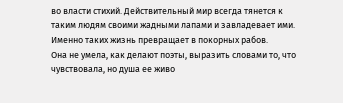во власти стихий. Действительный мир всегда тянется к таким людям своими жадными лапами и завладевает ими. Именно таких жизнь превращает в покорных рабов.
Она не умела, как делают поэты, выразить словами то, что чувствовала, но душа ее живо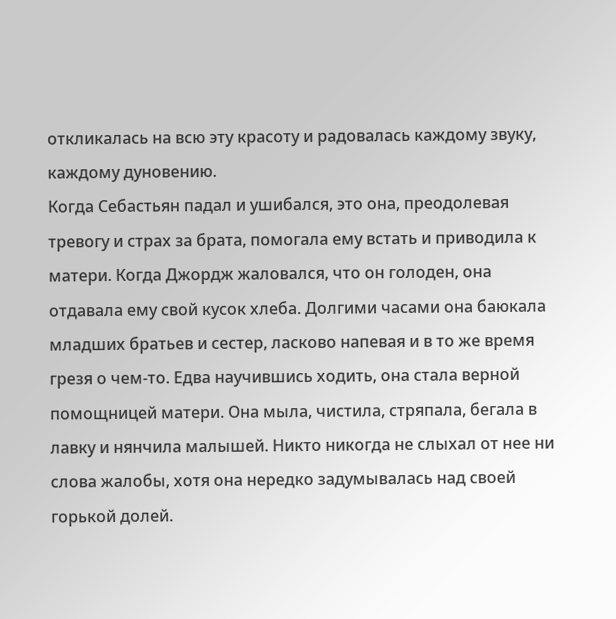откликалась на всю эту красоту и радовалась каждому звуку, каждому дуновению.
Когда Себастьян падал и ушибался, это она, преодолевая тревогу и страх за брата, помогала ему встать и приводила к матери. Когда Джордж жаловался, что он голоден, она отдавала ему свой кусок хлеба. Долгими часами она баюкала младших братьев и сестер, ласково напевая и в то же время грезя о чем-то. Едва научившись ходить, она стала верной помощницей матери. Она мыла, чистила, стряпала, бегала в лавку и нянчила малышей. Никто никогда не слыхал от нее ни слова жалобы, хотя она нередко задумывалась над своей горькой долей.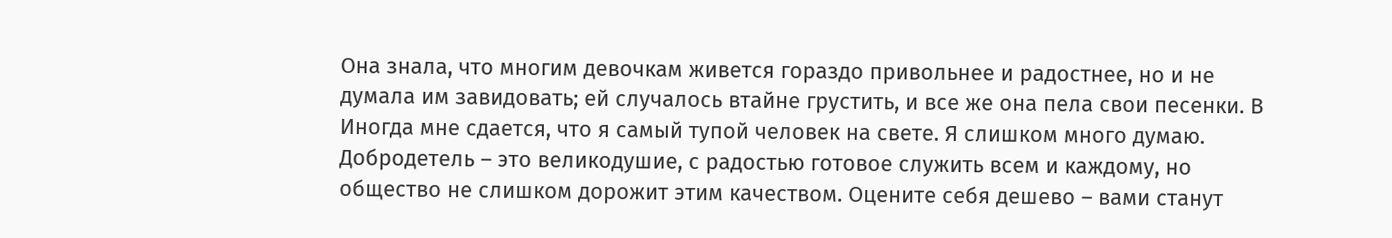Она знала, что многим девочкам живется гораздо привольнее и радостнее, но и не думала им завидовать; ей случалось втайне грустить, и все же она пела свои песенки. В
Иногда мне сдается, что я самый тупой человек на свете. Я слишком много думаю.
Добродетель – это великодушие, с радостью готовое служить всем и каждому, но общество не слишком дорожит этим качеством. Оцените себя дешево – вами станут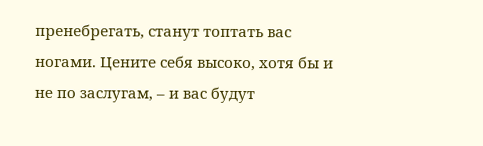пренебрегать, станут топтать вас ногами. Цените себя высоко, хотя бы и не по заслугам, – и вас будут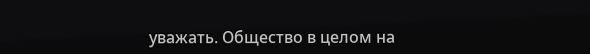уважать. Общество в целом на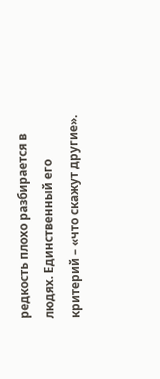редкость плохо разбирается в людях. Единственный его критерий – «что скажут другие».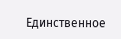Единственное